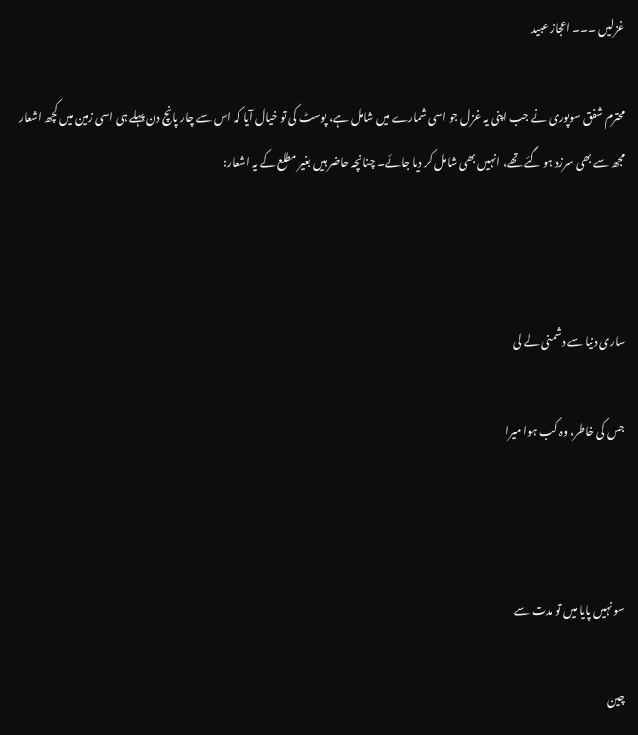غزلیں ۔۔۔ اعجاز عبید

محترم شفق سوپوری نے جب اپنی یہ غزل جو اسی شمارے میں شامل ہے، پوسٹ کی تو خیال آیا کہ اس سے چار پانچ دن پہلے ہی اسی زمین میں کچھ اشعار مجھ سے بھی سرزد ہو گئے تھے، انہیں بھی شامل کر دیا جائے۔ چنانچہ حاضر ہیں بغیر مطلع کے یہ اشعار:



ساری دنیا سے دشمنی لے لی

جس کی خاطر، وہ کب ہوا میرا



سو نہیں پایا میں تو مدت سے

چین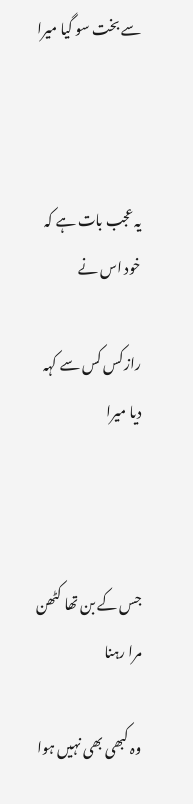سے بخت سو گیا میرا



یہ عجب بات ہے کہ خود اس نے

راز کس کس سے کہہ دیا میرا



جس کے بن تھا کٹھن مرا رہنا

وہ کبھی بھی نہیں ہوا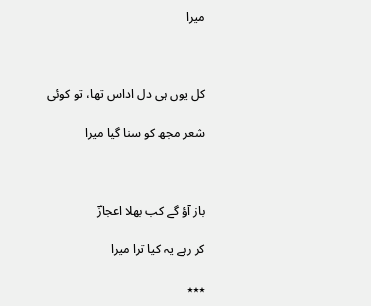میرا



کل یوں ہی دل اداس تھا، تو کوئی

شعر مجھ کو سنا گیا میرا



باز آؤ گے کب بھلا اعجازؔ

کر رہے یہ کیا ترا میرا

٭٭٭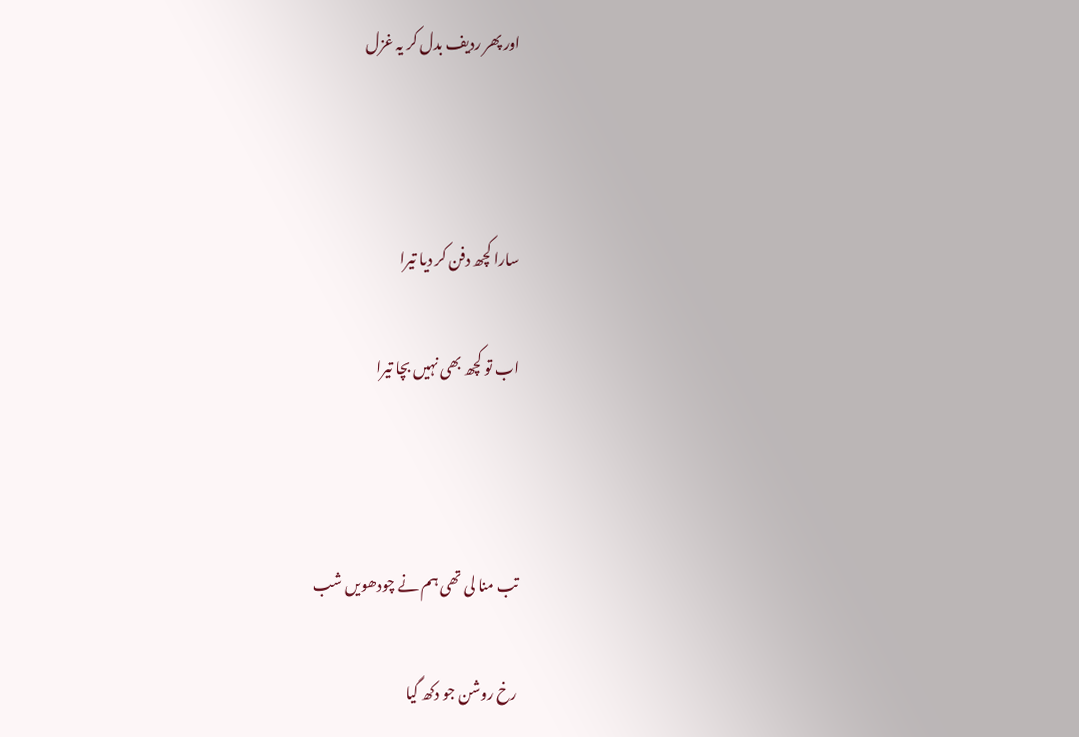اور پھر ردیف بدل کر یہ غزل



سارا کچھ دفن کر دیا تیرا

اب تو کچھ بھی نہیں بچا تیرا



تب منا لی تھی ہم نے چودھویں شب

رخ روشن جو دکھ گیا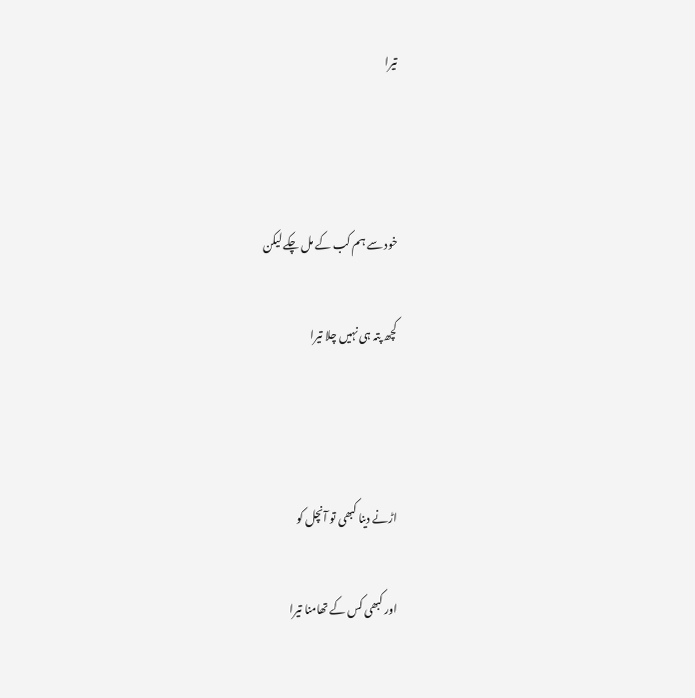تیرا



خود سے ہم کب کے مل چکے لیکن

کچھ پتہ ہی نہیں چلا تیرا



اڑنے دینا کبھی تو آنچل کو

اور کبھی کس کے تھامنا تیرا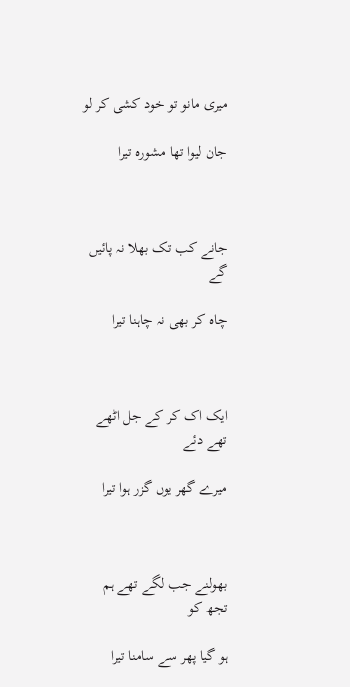میری مانو تو خود کشی کر لو

جان لیوا تھا مشورہ تیرا



جانے کب تک بھلا نہ پائیں گے

چاہ کر بھی نہ چاہنا تیرا



ایک اک کر کے جل اٹھے تھے دئے

میرے گھر یوں گزر ہوا تیرا



بھولنے جب لگے تھے ہم تجھ کو

ہو گیا پھر سے سامنا تیرا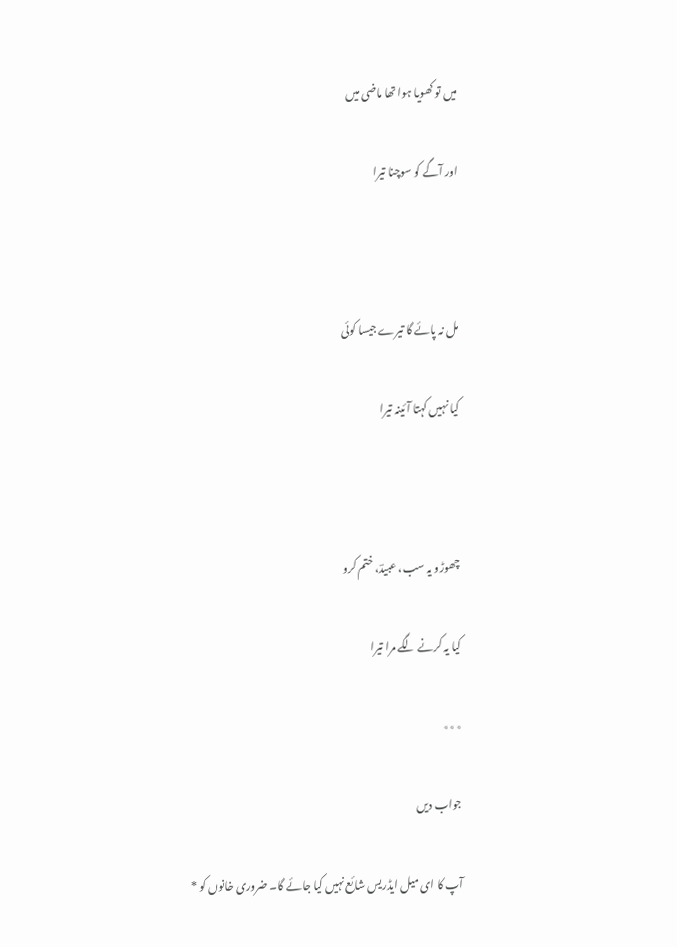میں تو کھویا ہوا تھا ماضی میں

اور آگے کو سوچنا تیرا



مل نہ پائے گا تیرے جیسا کوئی

کیا نہیں کہتا آئینہ تیرا



چھوڑو یہ سب، عبیدؔ، ختم کرو

کیا یہ کرنے لگے مرا تیرا

٭٭٭

جواب دیں

آپ کا ای میل ایڈریس شائع نہیں کیا جائے گا۔ ضروری خانوں کو *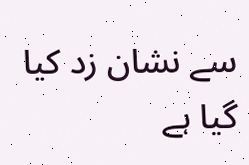سے نشان زد کیا گیا ہے